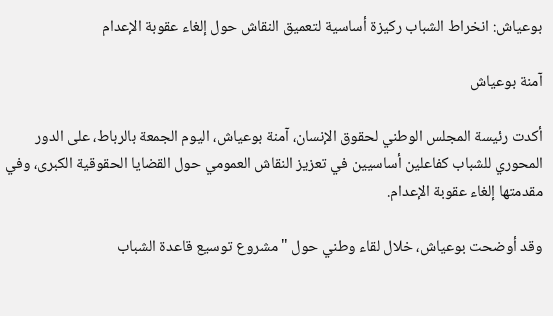بوعياش: انخراط الشباب ركيزة أساسية لتعميق النقاش حول إلغاء عقوبة الإعدام

آمنة بوعياش

أكدت رئيسة المجلس الوطني لحقوق الإنسان، آمنة بوعياش، اليوم الجمعة بالرباط، على الدور المحوري للشباب كفاعلين أساسيين في تعزيز النقاش العمومي حول القضايا الحقوقية الكبرى، وفي مقدمتها إلغاء عقوبة الإعدام.

وقد أوضحت بوعياش، خلال لقاء وطني حول "مشروع توسيع قاعدة الشباب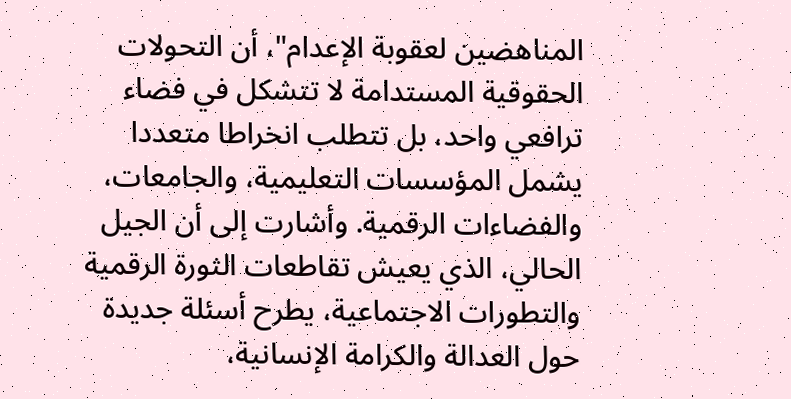المناهضين لعقوبة الإعدام"، أن التحولات الحقوقية المستدامة لا تتشكل في فضاء ترافعي واحد، بل تتطلب انخراطا متعددا يشمل المؤسسات التعليمية، والجامعات، والفضاءات الرقمية. وأشارت إلى أن الجيل الحالي، الذي يعيش تقاطعات الثورة الرقمية والتطورات الاجتماعية، يطرح أسئلة جديدة حول العدالة والكرامة الإنسانية،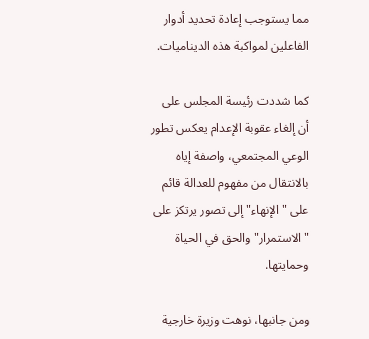مما يستوجب إعادة تحديد أدوار الفاعلين لمواكبة هذه الديناميات.

كما شددت رئيسة المجلس على أن إلغاء عقوبة الإعدام يعكس تطور الوعي المجتمعي، واصفة إياه بالانتقال من مفهوم للعدالة قائم على "الإنهاء" إلى تصور يرتكز على "الاستمرار" والحق في الحياة وحمايتها.

ومن جانبها، نوهت وزيرة خارجية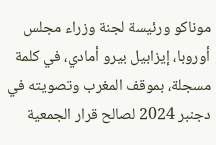موناكو ورئيسة لجنة وزراء مجلس أوروبا، إيزابيل بيرو أمادي، في كلمة مسجلة، بموقف المغرب وتصويته في دجنبر 2024 لصالح قرار الجمعية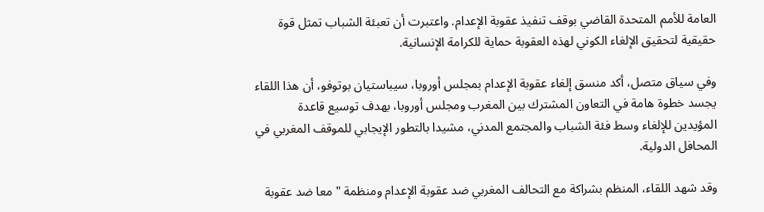العامة للأمم المتحدة القاضي بوقف تنفيذ عقوبة الإعدام. واعتبرت أن تعبئة الشباب تمثل قوة حقيقية لتحقيق الإلغاء الكوني لهذه العقوبة حماية للكرامة الإنسانية.

وفي سياق متصل، أكد منسق إلغاء عقوبة الإعدام بمجلس أوروبا، سيباستيان بوتوفو، أن هذا اللقاء يجسد خطوة هامة في التعاون المشترك بين المغرب ومجلس أوروبا، بهدف توسيع قاعدة المؤيدين للإلغاء وسط فئة الشباب والمجتمع المدني، مشيدا بالتطور الإيجابي للموقف المغربي في المحافل الدولية.

وقد شهد اللقاء، المنظم بشراكة مع التحالف المغربي ضد عقوبة الإعدام ومنظمة "معا ضد عقوبة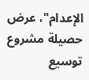الإعدام"، عرض حصيلة مشروع توسيع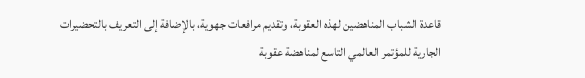قاعدة الشباب المناهضين لهذه العقوبة، وتقديم مرافعات جهوية، بالإضافة إلى التعريف بالتحضيرات الجارية للمؤتمر العالمي التاسع لمناهضة عقوبة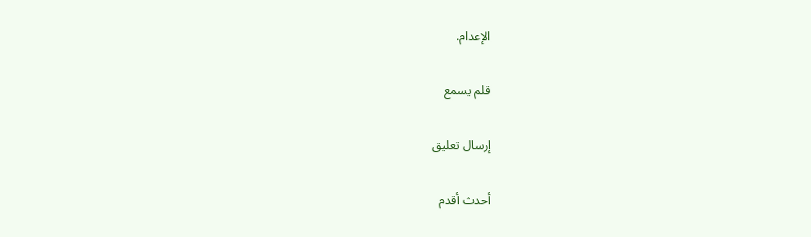الإعدام.

قلم يسمع

إرسال تعليق

أحدث أقدم